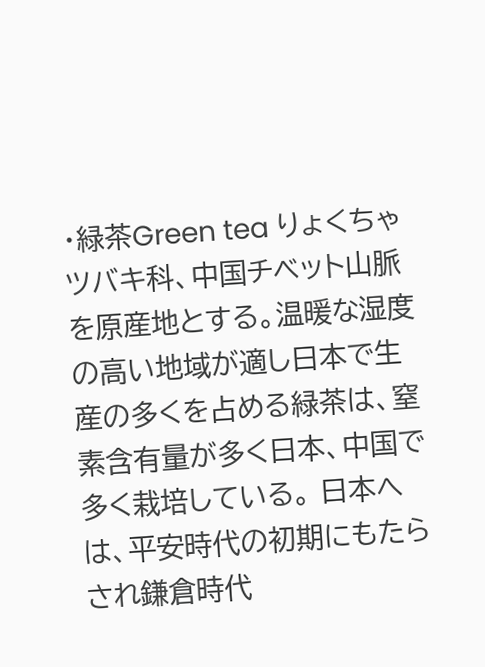・緑茶Green tea りょくちゃ ツバキ科、中国チベット山脈を原産地とする。温暖な湿度の高い地域が適し日本で生産の多くを占める緑茶は、窒素含有量が多く日本、中国で多く栽培している。 日本へは、平安時代の初期にもたらされ鎌倉時代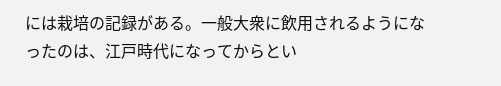には栽培の記録がある。一般大衆に飲用されるようになったのは、江戸時代になってからとい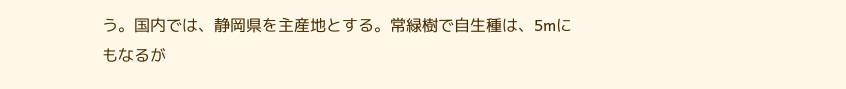う。国内では、静岡県を主産地とする。常緑樹で自生種は、5mにもなるが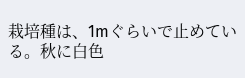栽培種は、1mぐらいで止めている。秋に白色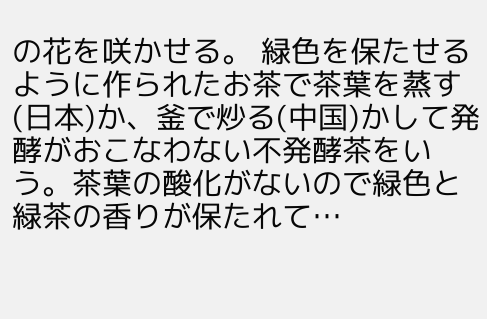の花を咲かせる。 緑色を保たせるように作られたお茶で茶葉を蒸す(日本)か、釜で炒る(中国)かして発酵がおこなわない不発酵茶をいう。茶葉の酸化がないので緑色と緑茶の香りが保たれて…